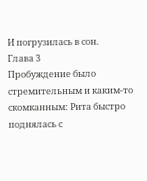И погрузилась в сон.
Глава 3
Пробуждение было стремительным и каким-то скомканным: Рита быстро поднялась с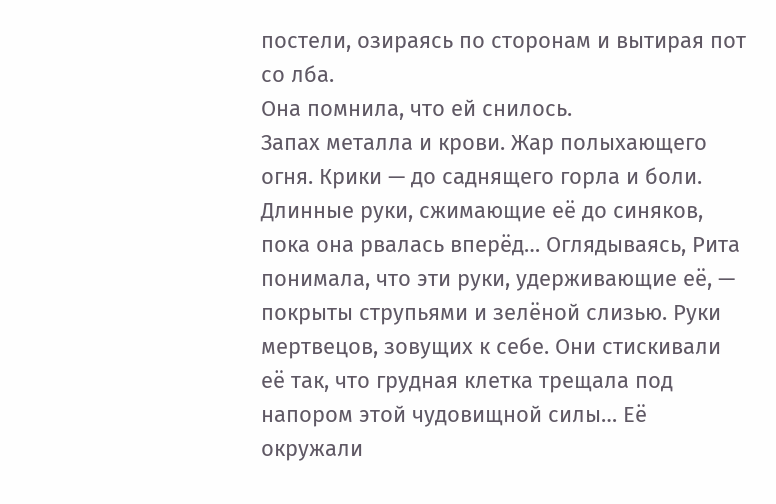постели, озираясь по сторонам и вытирая пот со лба.
Она помнила, что ей снилось.
Запах металла и крови. Жар полыхающего огня. Крики — до саднящего горла и боли. Длинные руки, сжимающие её до синяков, пока она рвалась вперёд… Оглядываясь, Рита понимала, что эти руки, удерживающие её, — покрыты струпьями и зелёной слизью. Руки мертвецов, зовущих к себе. Они стискивали её так, что грудная клетка трещала под напором этой чудовищной силы… Её окружали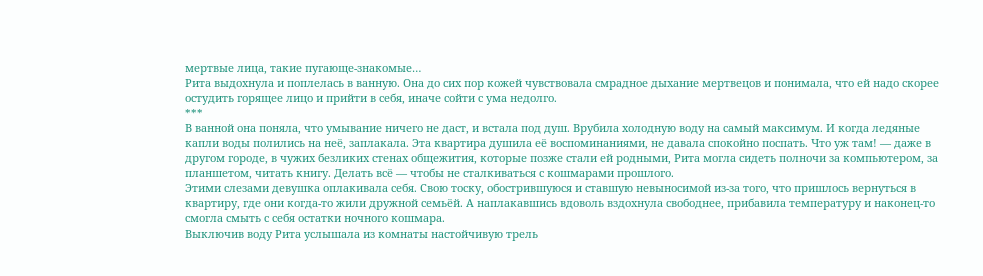мертвые лица, такие пугающе-знакомые…
Рита выдохнула и поплелась в ванную. Она до сих пор кожей чувствовала смрадное дыхание мертвецов и понимала, что ей надо скорее остудить горящее лицо и прийти в себя, иначе сойти с ума недолго.
***
В ванной она поняла, что умывание ничего не даст, и встала под душ. Врубила холодную воду на самый максимум. И когда ледяные капли воды полились на неё, заплакала. Эта квартира душила её воспоминаниями, не давала спокойно поспать. Что уж там! — даже в другом городе, в чужих безликих стенах общежития, которые позже стали ей родными, Рита могла сидеть полночи за компьютером, за планшетом, читать книгу. Делать всё — чтобы не сталкиваться с кошмарами прошлого.
Этими слезами девушка оплакивала себя. Свою тоску, обострившуюся и ставшую невыносимой из-за того, что пришлось вернуться в квартиру, где они когда-то жили дружной семьёй. А наплакавшись вдоволь вздохнула свободнее, прибавила температуру и наконец-то смогла смыть с себя остатки ночного кошмара.
Выключив воду Рита услышала из комнаты настойчивую трель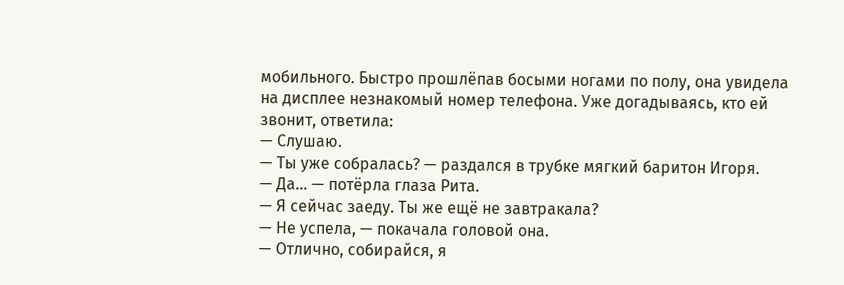мобильного. Быстро прошлёпав босыми ногами по полу, она увидела на дисплее незнакомый номер телефона. Уже догадываясь, кто ей звонит, ответила:
— Слушаю.
— Ты уже собралась? — раздался в трубке мягкий баритон Игоря.
— Да… — потёрла глаза Рита.
— Я сейчас заеду. Ты же ещё не завтракала?
— Не успела, — покачала головой она.
— Отлично, собирайся, я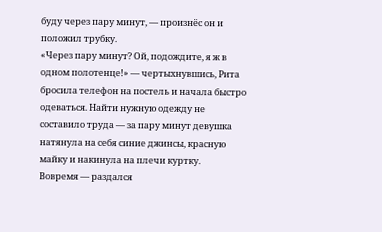буду через пару минут, — произнёс он и положил трубку.
«Через пару минут? Ой, подождите, я ж в одном полотенце!» — чертыхнувшись, Рита бросила телефон на постель и начала быстро одеваться. Найти нужную одежду не составило труда — за пару минут девушка натянула на себя синие джинсы, красную майку и накинула на плечи куртку.
Вовремя — раздался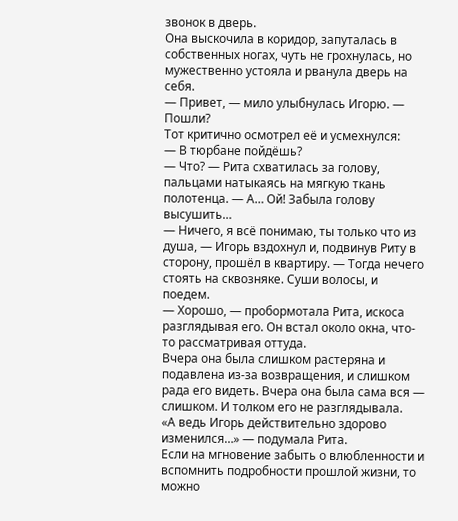звонок в дверь.
Она выскочила в коридор, запуталась в собственных ногах, чуть не грохнулась, но мужественно устояла и рванула дверь на себя.
— Привет, — мило улыбнулась Игорю. — Пошли?
Тот критично осмотрел её и усмехнулся:
— В тюрбане пойдёшь?
— Что? — Рита схватилась за голову, пальцами натыкаясь на мягкую ткань полотенца. — А… Ой! Забыла голову высушить…
— Ничего, я всё понимаю, ты только что из душа, — Игорь вздохнул и, подвинув Риту в сторону, прошёл в квартиру. — Тогда нечего стоять на сквозняке. Суши волосы, и поедем.
— Хорошо, — пробормотала Рита, искоса разглядывая его. Он встал около окна, что-то рассматривая оттуда.
Вчера она была слишком растеряна и подавлена из-за возвращения, и слишком рада его видеть. Вчера она была сама вся — слишком. И толком его не разглядывала.
«А ведь Игорь действительно здорово изменился…» — подумала Рита.
Если на мгновение забыть о влюбленности и вспомнить подробности прошлой жизни, то можно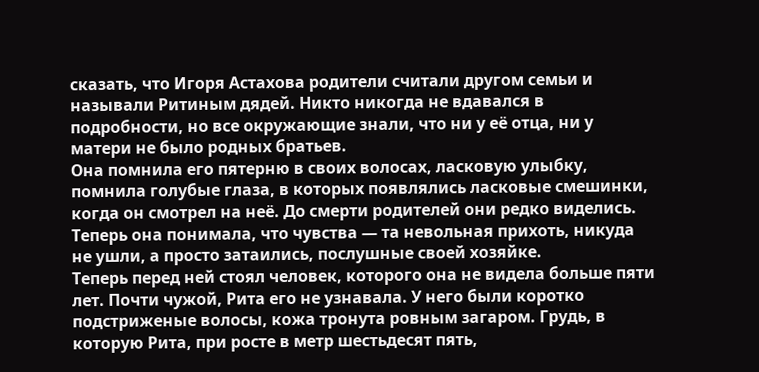сказать, что Игоря Астахова родители считали другом семьи и называли Ритиным дядей. Никто никогда не вдавался в подробности, но все окружающие знали, что ни у её отца, ни у матери не было родных братьев.
Она помнила его пятерню в своих волосах, ласковую улыбку, помнила голубые глаза, в которых появлялись ласковые смешинки, когда он смотрел на неё. До смерти родителей они редко виделись. Теперь она понимала, что чувства — та невольная прихоть, никуда не ушли, а просто затаились, послушные своей хозяйке.
Теперь перед ней стоял человек, которого она не видела больше пяти лет. Почти чужой, Рита его не узнавала. У него были коротко подстриженые волосы, кожа тронута ровным загаром. Грудь, в которую Рита, при росте в метр шестьдесят пять,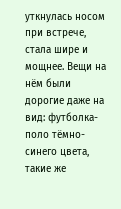уткнулась носом при встрече, стала шире и мощнее. Вещи на нём были дорогие даже на вид: футболка-поло тёмно-синего цвета, такие же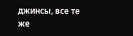джинсы, все те же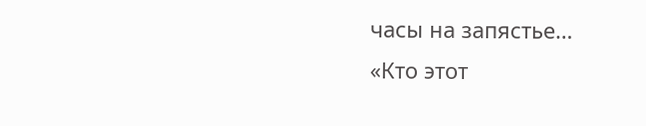часы на запястье…
«Кто этот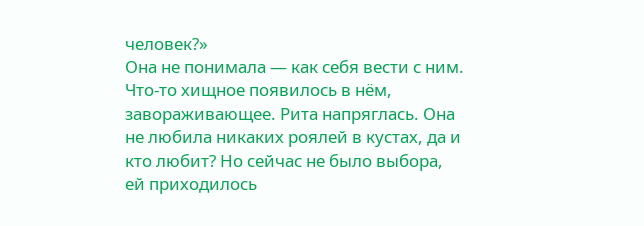человек?»
Она не понимала — как себя вести с ним.
Что-то хищное появилось в нём, завораживающее. Рита напряглась. Она не любила никаких роялей в кустах, да и кто любит? Но сейчас не было выбора, ей приходилось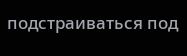подстраиваться под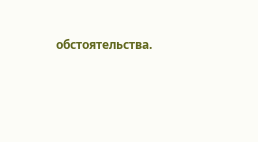обстоятельства.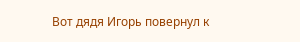Вот дядя Игорь повернул к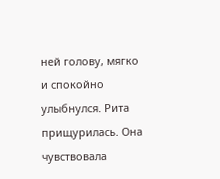ней голову, мягко и спокойно улыбнулся. Рита прищурилась. Она чувствовала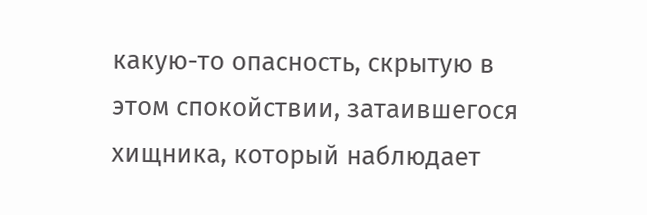какую-то опасность, скрытую в этом спокойствии, затаившегося хищника, который наблюдает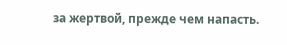за жертвой, прежде чем напасть.